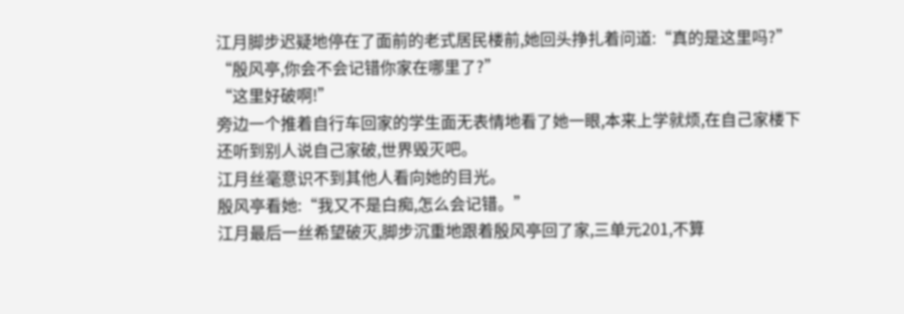江月脚步迟疑地停在了面前的老式居民楼前,她回头挣扎着问道:“真的是这里吗?”
“殷风亭,你会不会记错你家在哪里了?”
“这里好破啊!”
旁边一个推着自行车回家的学生面无表情地看了她一眼,本来上学就烦,在自己家楼下还听到别人说自己家破,世界毁灭吧。
江月丝毫意识不到其他人看向她的目光。
殷风亭看她:“我又不是白痴,怎么会记错。”
江月最后一丝希望破灭,脚步沉重地跟着殷风亭回了家,三单元201,不算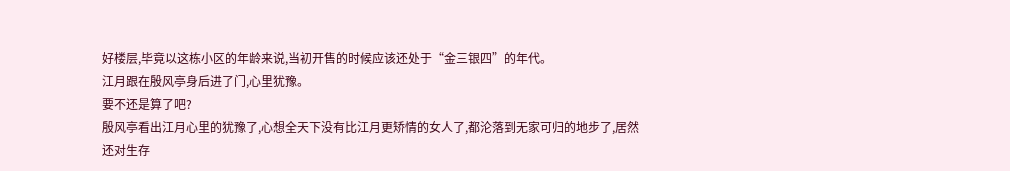好楼层,毕竟以这栋小区的年龄来说,当初开售的时候应该还处于“金三银四”的年代。
江月跟在殷风亭身后进了门,心里犹豫。
要不还是算了吧?
殷风亭看出江月心里的犹豫了,心想全天下没有比江月更矫情的女人了,都沦落到无家可归的地步了,居然还对生存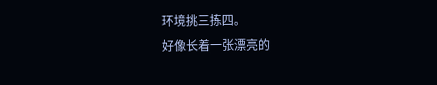环境挑三拣四。
好像长着一张漂亮的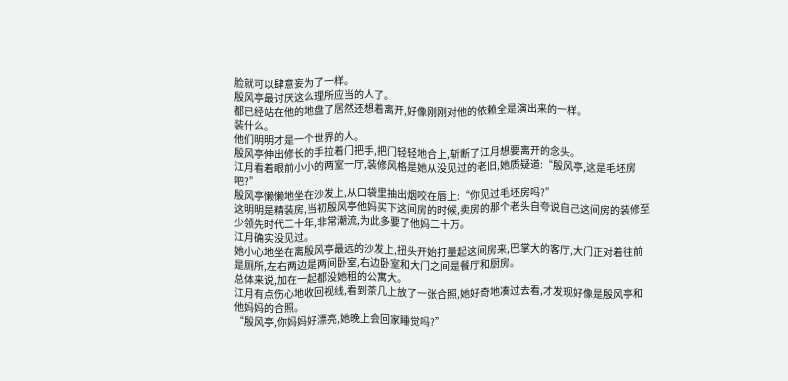脸就可以肆意妄为了一样。
殷风亭最讨厌这么理所应当的人了。
都已经站在他的地盘了居然还想着离开,好像刚刚对他的依赖全是演出来的一样。
装什么。
他们明明才是一个世界的人。
殷风亭伸出修长的手拉着门把手,把门轻轻地合上,斩断了江月想要离开的念头。
江月看着眼前小小的两室一厅,装修风格是她从没见过的老旧,她质疑道:“殷风亭,这是毛坯房吧?”
殷风亭懒懒地坐在沙发上,从口袋里抽出烟咬在唇上:“你见过毛坯房吗?”
这明明是精装房,当初殷风亭他妈买下这间房的时候,卖房的那个老头自夸说自己这间房的装修至少领先时代二十年,非常潮流,为此多要了他妈二十万。
江月确实没见过。
她小心地坐在离殷风亭最远的沙发上,扭头开始打量起这间房来,巴掌大的客厅,大门正对着往前是厕所,左右两边是两间卧室,右边卧室和大门之间是餐厅和厨房。
总体来说,加在一起都没她租的公寓大。
江月有点伤心地收回视线,看到茶几上放了一张合照,她好奇地凑过去看,才发现好像是殷风亭和他妈妈的合照。
“殷风亭,你妈妈好漂亮,她晚上会回家睡觉吗?”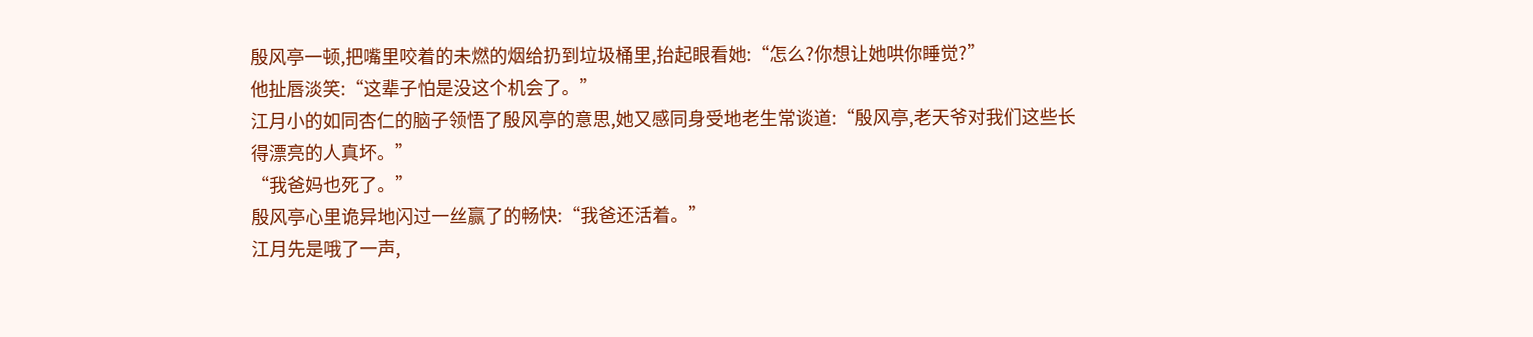殷风亭一顿,把嘴里咬着的未燃的烟给扔到垃圾桶里,抬起眼看她:“怎么?你想让她哄你睡觉?”
他扯唇淡笑:“这辈子怕是没这个机会了。”
江月小的如同杏仁的脑子领悟了殷风亭的意思,她又感同身受地老生常谈道:“殷风亭,老天爷对我们这些长得漂亮的人真坏。”
“我爸妈也死了。”
殷风亭心里诡异地闪过一丝赢了的畅快:“我爸还活着。”
江月先是哦了一声,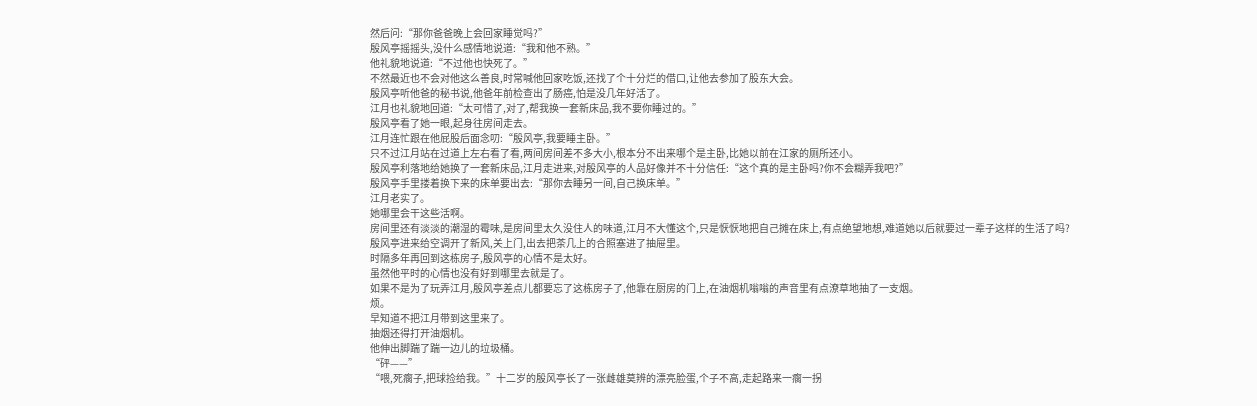然后问:“那你爸爸晚上会回家睡觉吗?”
殷风亭摇摇头,没什么感情地说道:“我和他不熟。”
他礼貌地说道:“不过他也快死了。”
不然最近也不会对他这么善良,时常喊他回家吃饭,还找了个十分烂的借口,让他去参加了股东大会。
殷风亭听他爸的秘书说,他爸年前检查出了肠癌,怕是没几年好活了。
江月也礼貌地回道:“太可惜了,对了,帮我换一套新床品,我不要你睡过的。”
殷风亭看了她一眼,起身往房间走去。
江月连忙跟在他屁股后面念叨:“殷风亭,我要睡主卧。”
只不过江月站在过道上左右看了看,两间房间差不多大小,根本分不出来哪个是主卧,比她以前在江家的厕所还小。
殷风亭利落地给她换了一套新床品,江月走进来,对殷风亭的人品好像并不十分信任:“这个真的是主卧吗?你不会糊弄我吧?”
殷风亭手里搂着换下来的床单要出去:“那你去睡另一间,自己换床单。”
江月老实了。
她哪里会干这些活啊。
房间里还有淡淡的潮湿的霉味,是房间里太久没住人的味道,江月不大懂这个,只是恹恹地把自己摊在床上,有点绝望地想,难道她以后就要过一辈子这样的生活了吗?
殷风亭进来给空调开了新风,关上门,出去把茶几上的合照塞进了抽屉里。
时隔多年再回到这栋房子,殷风亭的心情不是太好。
虽然他平时的心情也没有好到哪里去就是了。
如果不是为了玩弄江月,殷风亭差点儿都要忘了这栋房子了,他靠在厨房的门上,在油烟机嗡嗡的声音里有点潦草地抽了一支烟。
烦。
早知道不把江月带到这里来了。
抽烟还得打开油烟机。
他伸出脚踹了踹一边儿的垃圾桶。
“砰——”
“喂,死瘸子,把球捡给我。”十二岁的殷风亭长了一张雌雄莫辨的漂亮脸蛋,个子不高,走起路来一瘸一拐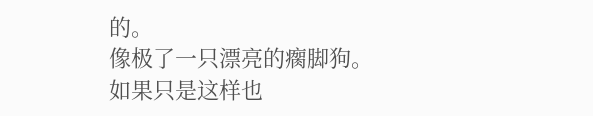的。
像极了一只漂亮的瘸脚狗。
如果只是这样也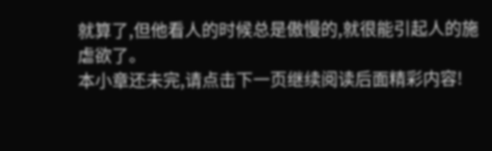就算了,但他看人的时候总是傲慢的,就很能引起人的施虐欲了。
本小章还未完,请点击下一页继续阅读后面精彩内容!